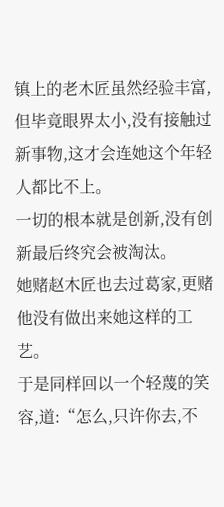镇上的老木匠虽然经验丰富,但毕竟眼界太小,没有接触过新事物,这才会连她这个年轻人都比不上。
一切的根本就是创新,没有创新最后终究会被淘汰。
她赌赵木匠也去过葛家,更赌他没有做出来她这样的工艺。
于是同样回以一个轻蔑的笑容,道:“怎么,只许你去,不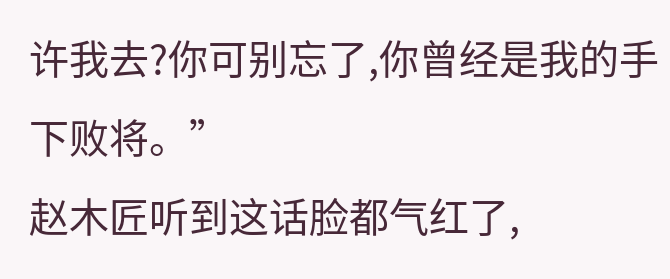许我去?你可别忘了,你曾经是我的手下败将。”
赵木匠听到这话脸都气红了,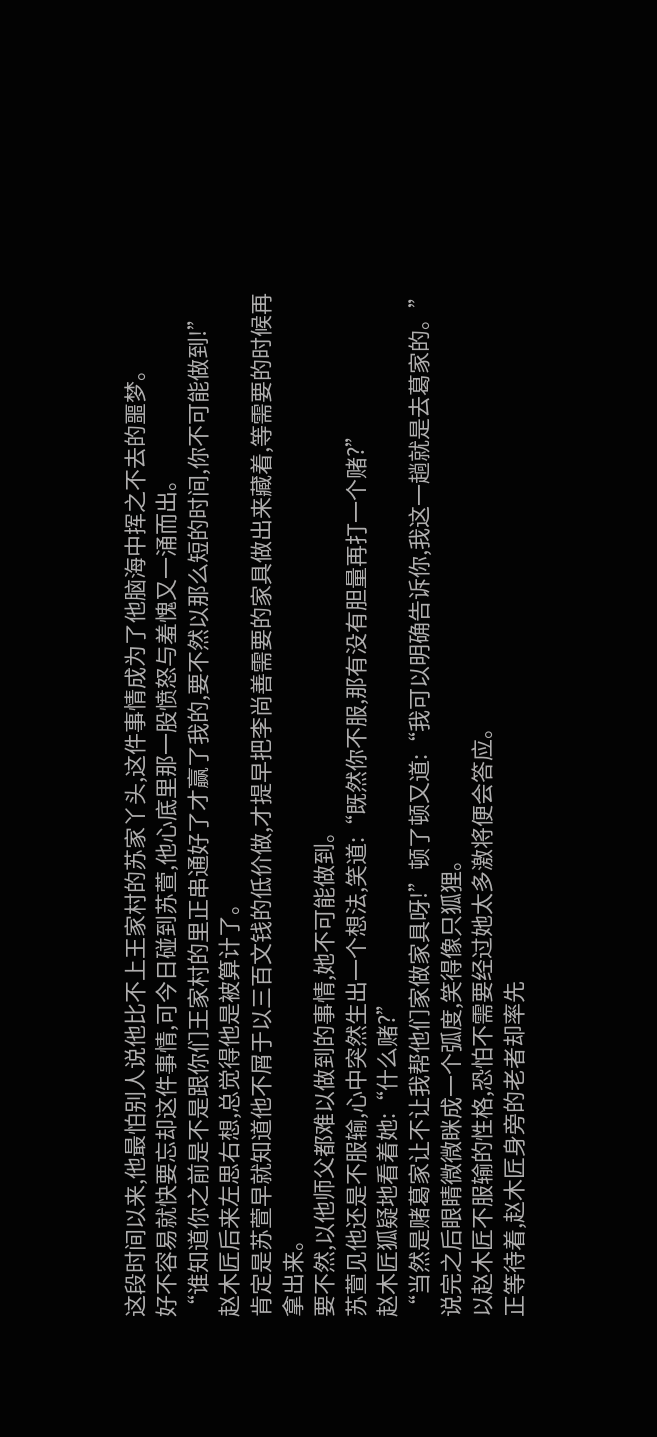这段时间以来,他最怕别人说他比不上王家村的苏家丫头,这件事情成为了他脑海中挥之不去的噩梦。
好不容易就快要忘却这件事情,可今日碰到苏萱,他心底里那一股愤怒与羞愧又一涌而出。
“谁知道你之前是不是跟你们王家村的里正串通好了才赢了我的,要不然以那么短的时间,你不可能做到!”
赵木匠后来左思右想,总觉得他是被算计了。
肯定是苏萱早就知道他不屑于以三百文钱的低价做,才提早把李尚善需要的家具做出来藏着,等需要的时候再拿出来。
要不然,以他师父都难以做到的事情,她不可能做到。
苏萱见他还是不服输,心中突然生出一个想法,笑道:“既然你不服,那有没有胆量再打一个赌?”
赵木匠狐疑地看着她:“什么赌?”
“当然是赌葛家让不让我帮他们家做家具呀!”顿了顿又道:“我可以明确告诉你,我这一趟就是去葛家的。”
说完之后眼睛微微眯成一个弧度,笑得像只狐狸。
以赵木匠不服输的性格,恐怕不需要经过她太多激将便会答应。
正等待着,赵木匠身旁的老者却率先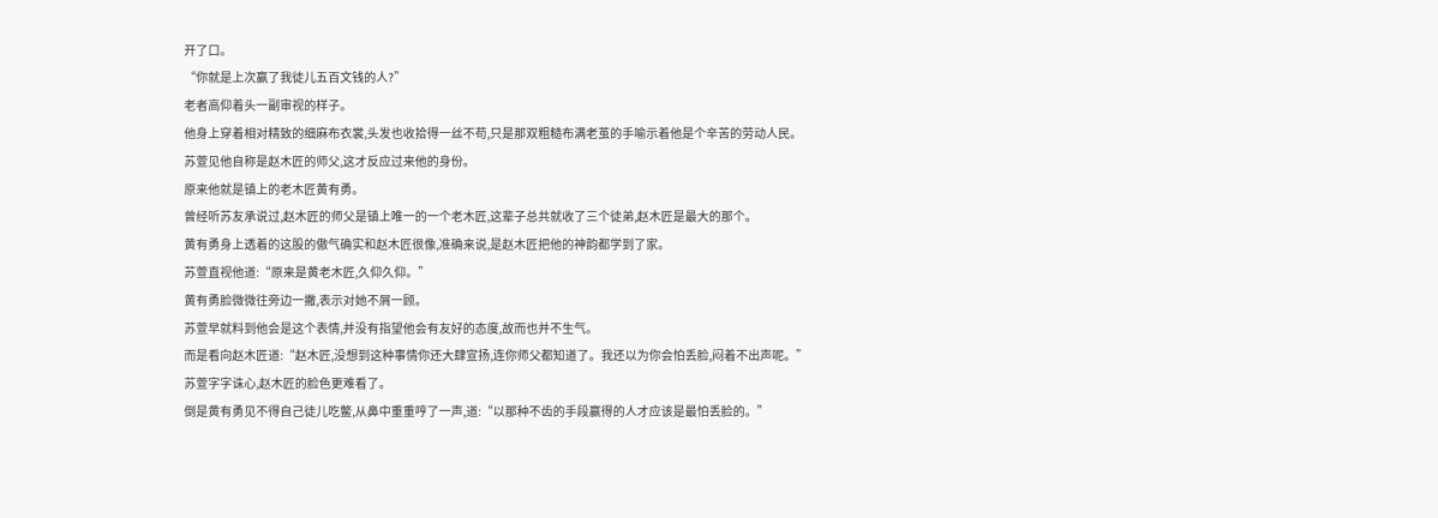开了口。
“你就是上次赢了我徒儿五百文钱的人?”
老者高仰着头一副审视的样子。
他身上穿着相对精致的细麻布衣裳,头发也收拾得一丝不苟,只是那双粗糙布满老茧的手喻示着他是个辛苦的劳动人民。
苏萱见他自称是赵木匠的师父,这才反应过来他的身份。
原来他就是镇上的老木匠黄有勇。
曾经听苏友承说过,赵木匠的师父是镇上唯一的一个老木匠,这辈子总共就收了三个徒弟,赵木匠是最大的那个。
黄有勇身上透着的这股的傲气确实和赵木匠很像,准确来说,是赵木匠把他的神韵都学到了家。
苏萱直视他道:“原来是黄老木匠,久仰久仰。”
黄有勇脸微微往旁边一撇,表示对她不屑一顾。
苏萱早就料到他会是这个表情,并没有指望他会有友好的态度,故而也并不生气。
而是看向赵木匠道:“赵木匠,没想到这种事情你还大肆宣扬,连你师父都知道了。我还以为你会怕丢脸,闷着不出声呢。”
苏萱字字诛心,赵木匠的脸色更难看了。
倒是黄有勇见不得自己徒儿吃鳖,从鼻中重重哼了一声,道:“以那种不齿的手段赢得的人才应该是最怕丢脸的。”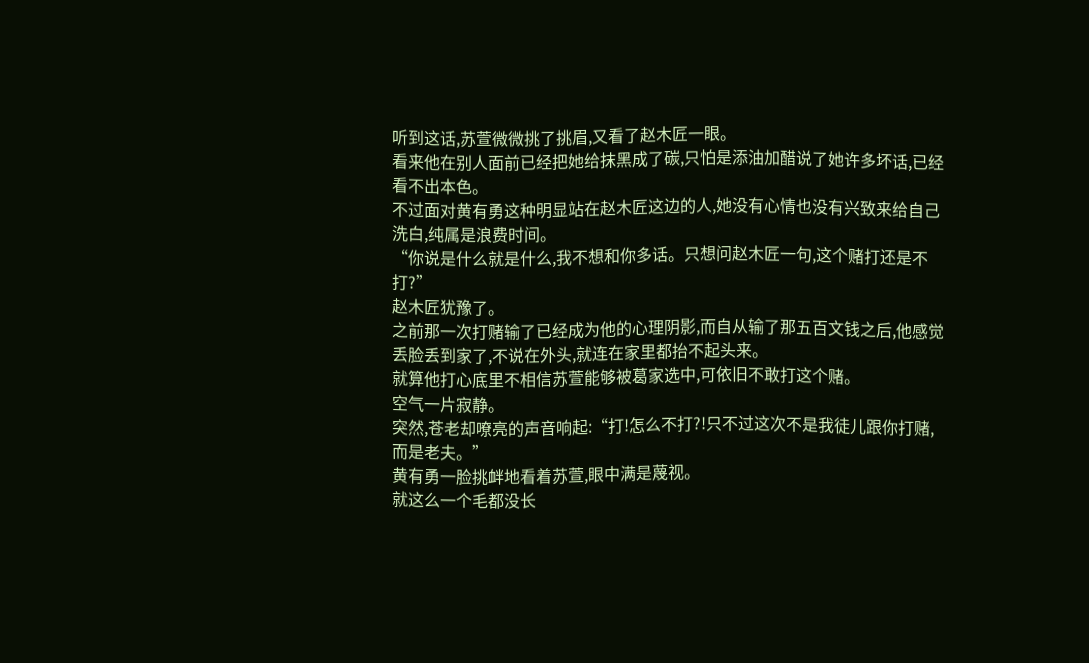听到这话,苏萱微微挑了挑眉,又看了赵木匠一眼。
看来他在别人面前已经把她给抹黑成了碳,只怕是添油加醋说了她许多坏话,已经看不出本色。
不过面对黄有勇这种明显站在赵木匠这边的人,她没有心情也没有兴致来给自己洗白,纯属是浪费时间。
“你说是什么就是什么,我不想和你多话。只想问赵木匠一句,这个赌打还是不打?”
赵木匠犹豫了。
之前那一次打赌输了已经成为他的心理阴影,而自从输了那五百文钱之后,他感觉丢脸丢到家了,不说在外头,就连在家里都抬不起头来。
就算他打心底里不相信苏萱能够被葛家选中,可依旧不敢打这个赌。
空气一片寂静。
突然,苍老却嘹亮的声音响起:“打!怎么不打?!只不过这次不是我徒儿跟你打赌,而是老夫。”
黄有勇一脸挑衅地看着苏萱,眼中满是蔑视。
就这么一个毛都没长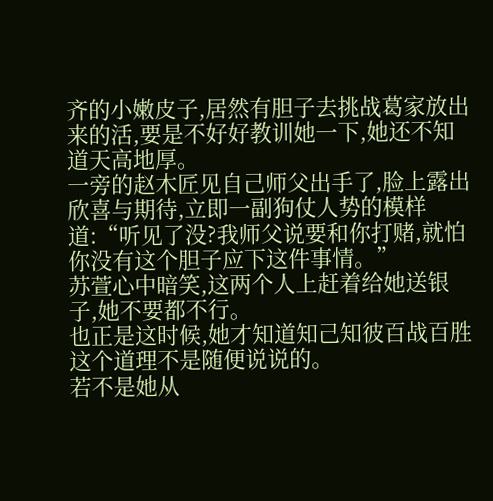齐的小嫩皮子,居然有胆子去挑战葛家放出来的活,要是不好好教训她一下,她还不知道天高地厚。
一旁的赵木匠见自己师父出手了,脸上露出欣喜与期待,立即一副狗仗人势的模样道:“听见了没?我师父说要和你打赌,就怕你没有这个胆子应下这件事情。”
苏萱心中暗笑,这两个人上赶着给她送银子,她不要都不行。
也正是这时候,她才知道知己知彼百战百胜这个道理不是随便说说的。
若不是她从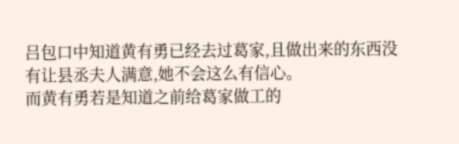吕包口中知道黄有勇已经去过葛家,且做出来的东西没有让县丞夫人满意,她不会这么有信心。
而黄有勇若是知道之前给葛家做工的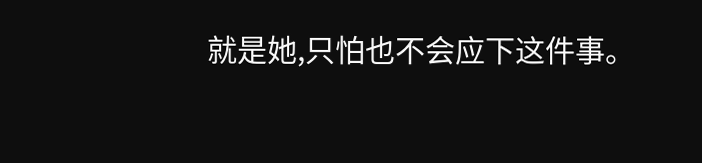就是她,只怕也不会应下这件事。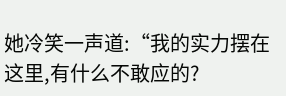她冷笑一声道:“我的实力摆在这里,有什么不敢应的?